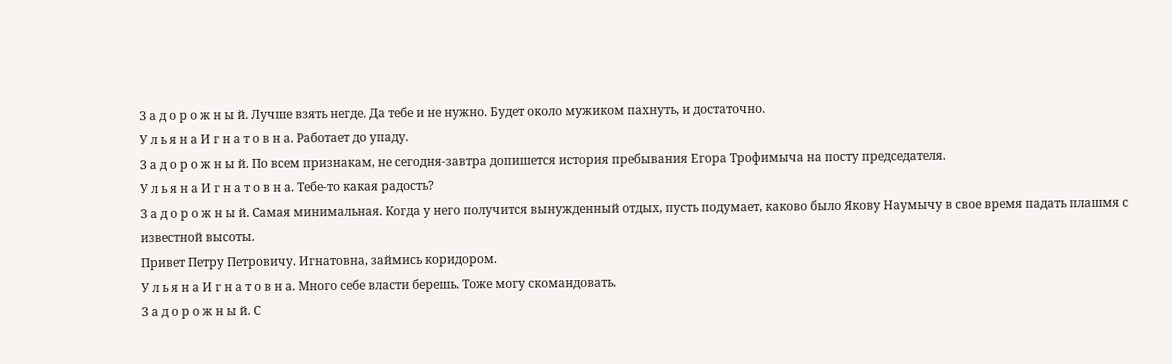З а д о р о ж н ы й. Лучше взять негде. Да тебе и не нужно. Будет около мужиком пахнуть, и достаточно.
У л ь я н а И г н а т о в н а. Работает до упаду.
З а д о р о ж н ы й. По всем признакам, не сегодня-завтра допишется история пребывания Егора Трофимыча на посту председателя.
У л ь я н а И г н а т о в н а. Тебе-то какая радость?
З а д о р о ж н ы й. Самая минимальная. Когда у него получится вынужденный отдых, пусть подумает, каково было Якову Наумычу в свое время падать плашмя с известной высоты.
Привет Петру Петровичу. Игнатовна, займись коридором.
У л ь я н а И г н а т о в н а. Много себе власти берешь. Тоже могу скомандовать.
З а д о р о ж н ы й. С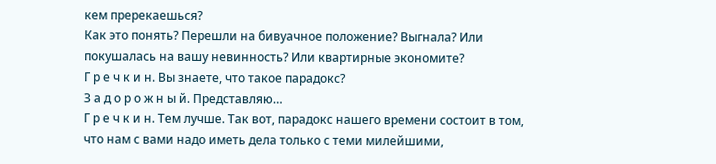кем пререкаешься?
Как это понять? Перешли на бивуачное положение? Выгнала? Или покушалась на вашу невинность? Или квартирные экономите?
Г р е ч к и н. Вы знаете, что такое парадокс?
З а д о р о ж н ы й. Представляю…
Г р е ч к и н. Тем лучше. Так вот, парадокс нашего времени состоит в том, что нам с вами надо иметь дела только с теми милейшими,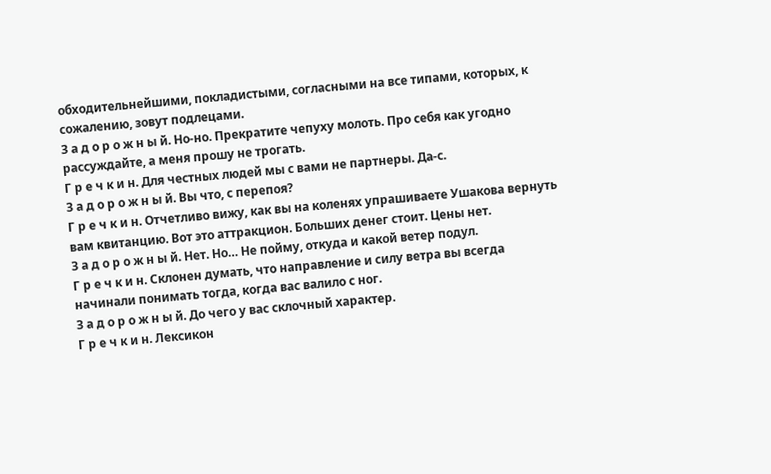обходительнейшими, покладистыми, согласными на все типами, которых, к сожалению, зовут подлецами.
З а д о р о ж н ы й. Но-но. Прекратите чепуху молоть. Про себя как угодно рассуждайте, а меня прошу не трогать.
Г р е ч к и н. Для честных людей мы с вами не партнеры. Да-с.
З а д о р о ж н ы й. Вы что, с перепоя?
Г р е ч к и н. Отчетливо вижу, как вы на коленях упрашиваете Ушакова вернуть вам квитанцию. Вот это аттракцион. Больших денег стоит. Цены нет.
З а д о р о ж н ы й. Нет. Но… Не пойму, откуда и какой ветер подул.
Г р е ч к и н. Склонен думать, что направление и силу ветра вы всегда начинали понимать тогда, когда вас валило с ног.
З а д о р о ж н ы й. До чего у вас склочный характер.
Г р е ч к и н. Лексикон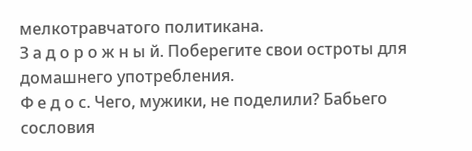мелкотравчатого политикана.
З а д о р о ж н ы й. Поберегите свои остроты для домашнего употребления.
Ф е д о с. Чего, мужики, не поделили? Бабьего сословия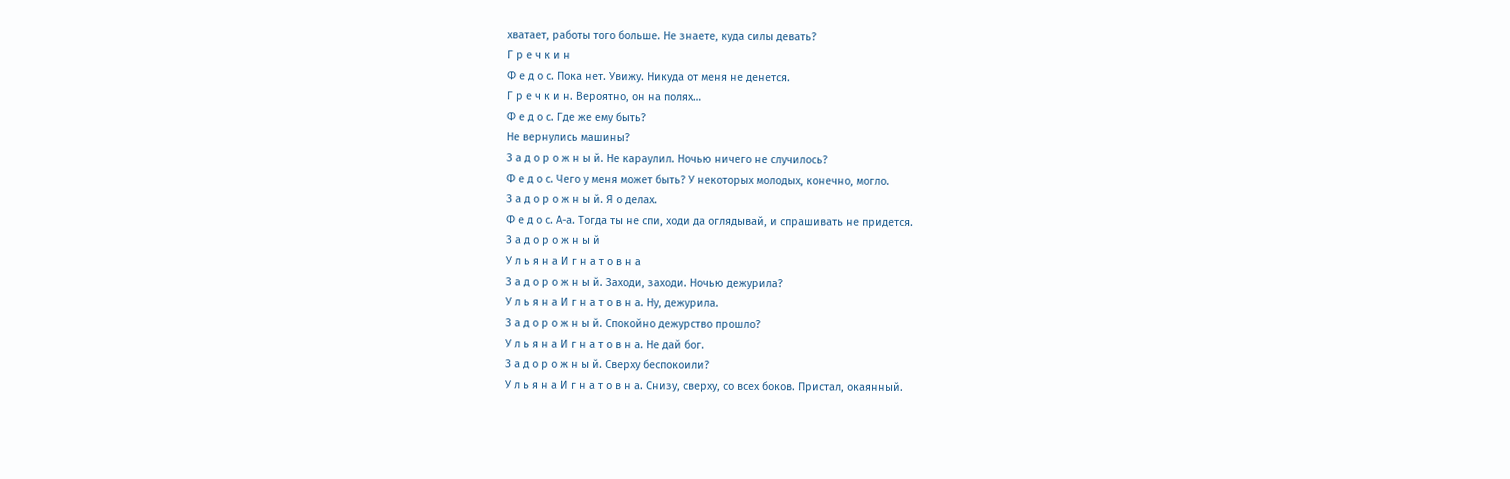хватает, работы того больше. Не знаете, куда силы девать?
Г р е ч к и н
Ф е д о с. Пока нет. Увижу. Никуда от меня не денется.
Г р е ч к и н. Вероятно, он на полях…
Ф е д о с. Где же ему быть?
Не вернулись машины?
З а д о р о ж н ы й. Не караулил. Ночью ничего не случилось?
Ф е д о с. Чего у меня может быть? У некоторых молодых, конечно, могло.
З а д о р о ж н ы й. Я о делах.
Ф е д о с. А-а. Тогда ты не спи, ходи да оглядывай, и спрашивать не придется.
З а д о р о ж н ы й
У л ь я н а И г н а т о в н а
З а д о р о ж н ы й. Заходи, заходи. Ночью дежурила?
У л ь я н а И г н а т о в н а. Ну, дежурила.
З а д о р о ж н ы й. Спокойно дежурство прошло?
У л ь я н а И г н а т о в н а. Не дай бог.
З а д о р о ж н ы й. Сверху беспокоили?
У л ь я н а И г н а т о в н а. Снизу, сверху, со всех боков. Пристал, окаянный.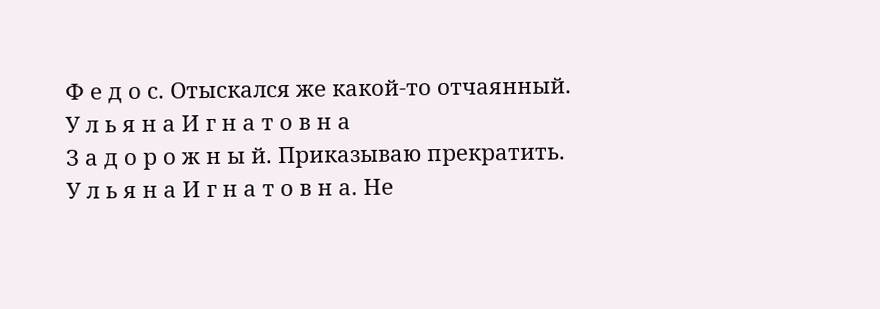Ф е д о с. Отыскался же какой-то отчаянный.
У л ь я н а И г н а т о в н а
З а д о р о ж н ы й. Приказываю прекратить.
У л ь я н а И г н а т о в н а. Не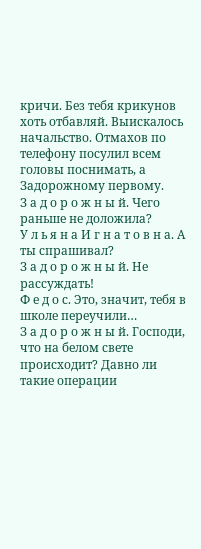кричи. Без тебя крикунов хоть отбавляй. Выискалось начальство. Отмахов по телефону посулил всем головы поснимать, а Задорожному первому.
З а д о р о ж н ы й. Чего раньше не доложила?
У л ь я н а И г н а т о в н а. А ты спрашивал?
З а д о р о ж н ы й. Не рассуждать!
Ф е д о с. Это, значит, тебя в школе переучили…
З а д о р о ж н ы й. Господи, что на белом свете происходит? Давно ли такие операции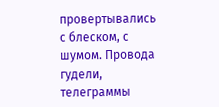провертывались с блеском, с шумом. Провода гудели, телеграммы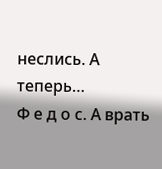неслись. А теперь…
Ф е д о с. А врать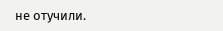не отучили.